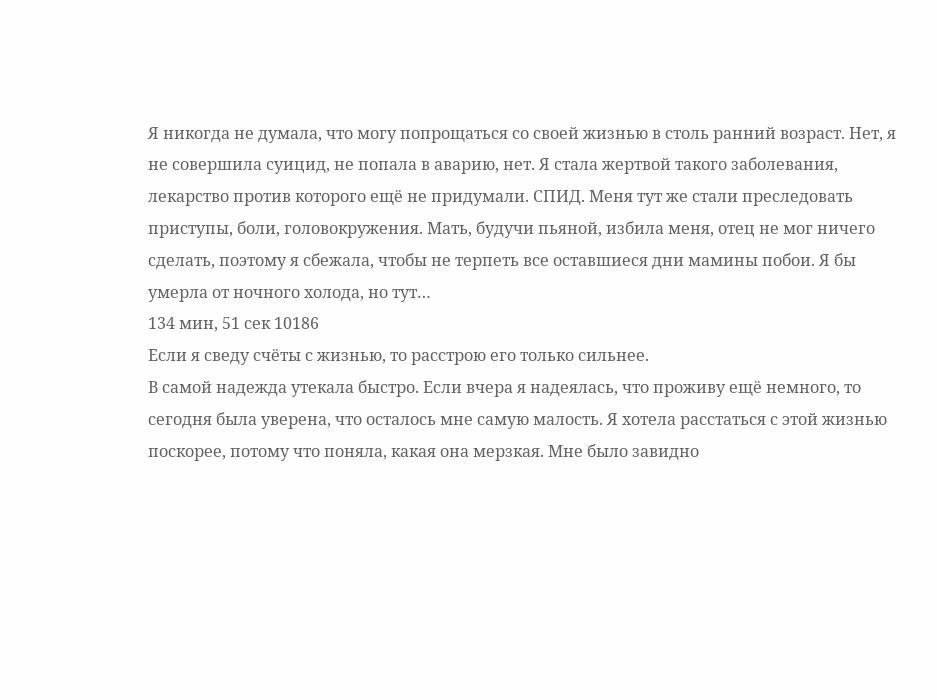Я никогда не думала, что могу попрощаться со своей жизнью в столь ранний возраст. Нет, я не совершила суицид, не попала в аварию, нет. Я стала жертвой такого заболевания, лекарство против которого ещё не придумали. СПИД. Меня тут же стали преследовать приступы, боли, головокружения. Мать, будучи пьяной, избила меня, отец не мог ничего сделать, поэтому я сбежала, чтобы не терпеть все оставшиеся дни мамины побои. Я бы умерла от ночного холода, но тут…
134 мин, 51 сек 10186
Если я сведу счёты с жизнью, то расстрою его только сильнее.
В самой надежда утекала быстро. Если вчера я надеялась, что проживу ещё немного, то сегодня была уверена, что осталось мне самую малость. Я хотела расстаться с этой жизнью поскорее, потому что поняла, какая она мерзкая. Мне было завидно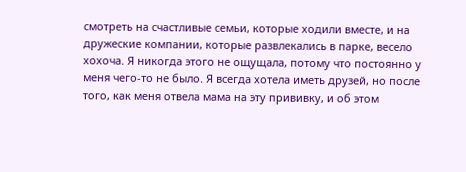смотреть на счастливые семьи, которые ходили вместе, и на дружеские компании, которые развлекались в парке, весело хохоча. Я никогда этого не ощущала, потому что постоянно у меня чего-то не было. Я всегда хотела иметь друзей, но после того, как меня отвела мама на эту прививку, и об этом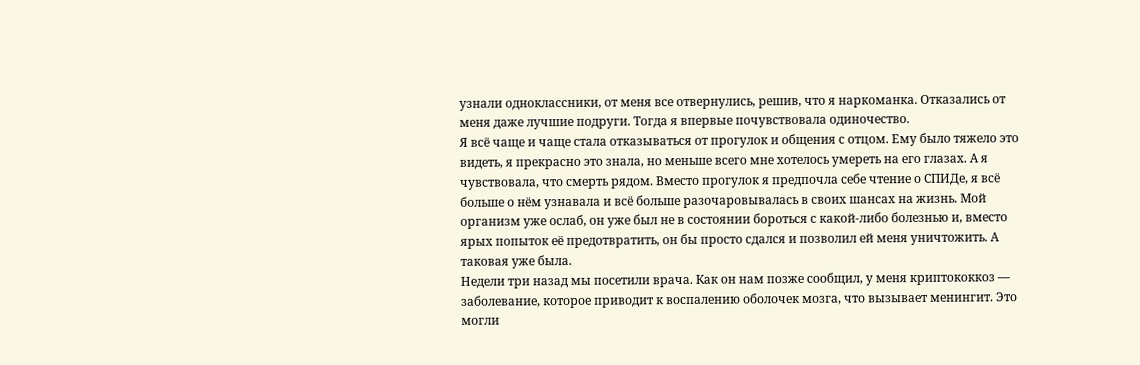узнали одноклассники, от меня все отвернулись, решив, что я наркоманка. Отказались от меня даже лучшие подруги. Тогда я впервые почувствовала одиночество.
Я всё чаще и чаще стала отказываться от прогулок и общения с отцом. Ему было тяжело это видеть, я прекрасно это знала, но меньше всего мне хотелось умереть на его глазах. А я чувствовала, что смерть рядом. Вместо прогулок я предпочла себе чтение о СПИДе, я всё больше о нём узнавала и всё больше разочаровывалась в своих шансах на жизнь. Мой организм уже ослаб, он уже был не в состоянии бороться с какой-либо болезнью и, вместо ярых попыток её предотвратить, он бы просто сдался и позволил ей меня уничтожить. А таковая уже была.
Недели три назад мы посетили врача. Как он нам позже сообщил, у меня криптококкоз — заболевание, которое приводит к воспалению оболочек мозга, что вызывает менингит. Это могли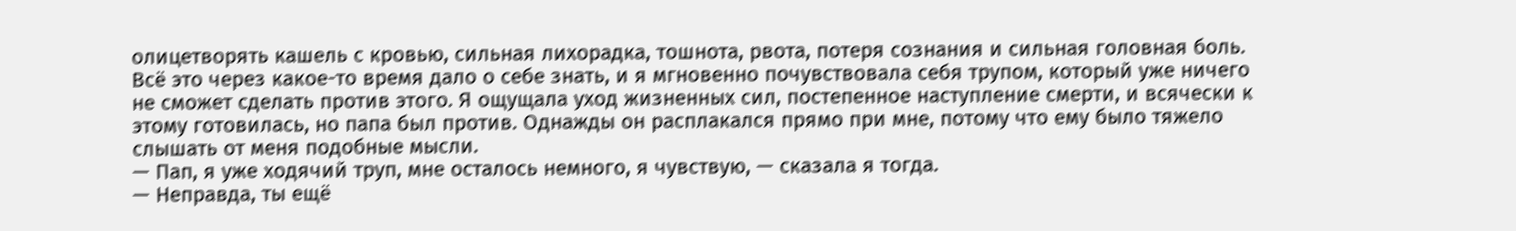олицетворять кашель с кровью, сильная лихорадка, тошнота, рвота, потеря сознания и сильная головная боль. Всё это через какое-то время дало о себе знать, и я мгновенно почувствовала себя трупом, который уже ничего не сможет сделать против этого. Я ощущала уход жизненных сил, постепенное наступление смерти, и всячески к этому готовилась, но папа был против. Однажды он расплакался прямо при мне, потому что ему было тяжело слышать от меня подобные мысли.
— Пап, я уже ходячий труп, мне осталось немного, я чувствую, — сказала я тогда.
— Неправда, ты ещё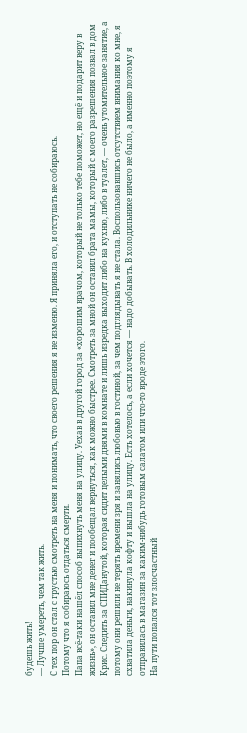будешь жить!
— Лучше умереть, чем так жить.
С тех пор он стал с грустью смотреть на меня и понимать, что своего решения я не изменю. Я приняла его, и отступать не собираюсь.
Потому что я собираюсь отдаться смерти.
Папа всё-таки нашёл способ выпихнуть меня на улицу. Уехав в другой город за «хорошим врачом, который не только тебе поможет, но ещё и подарит веру в жизнь», он оставил мне денег и пообещал вернуться, как можно быстрее. Смотреть за мной он оставил брата мамы, который с моего разрешения позвал в дом Крис. Следить за СПИДанутой, которая сидит целыми днями в комнате и лишь изредка выходит либо на кухню, либо в туалет, — очень утомительное занятие, а потому они решили не терять времени зря и занялись любовью в гостиной, за чем подглядывать я не стала. Воспользовавшись отсутствием внимания ко мне, я схватила деньги, накинула кофту и вышла на улицу. Есть хотелось, а если хочется — надо добывать. В холодильнике ничего не было, а именно поэтому я отправилась в магазин за каким-нибудь готовым салатом или что-то вроде этого.
На пути попался тот злосчастный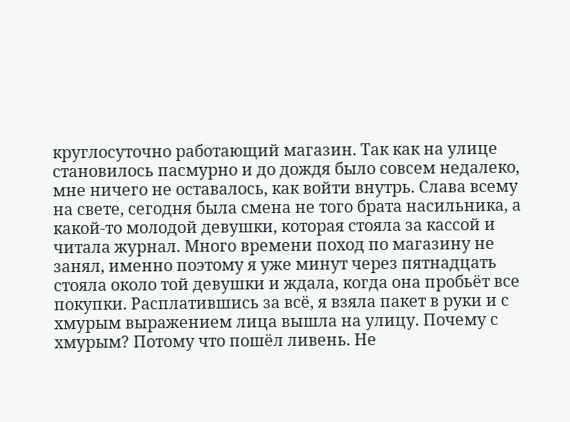круглосуточно работающий магазин. Так как на улице становилось пасмурно и до дождя было совсем недалеко, мне ничего не оставалось, как войти внутрь. Слава всему на свете, сегодня была смена не того брата насильника, а какой-то молодой девушки, которая стояла за кассой и читала журнал. Много времени поход по магазину не занял, именно поэтому я уже минут через пятнадцать стояла около той девушки и ждала, когда она пробьёт все покупки. Расплатившись за всё, я взяла пакет в руки и с хмурым выражением лица вышла на улицу. Почему с хмурым? Потому что пошёл ливень. Не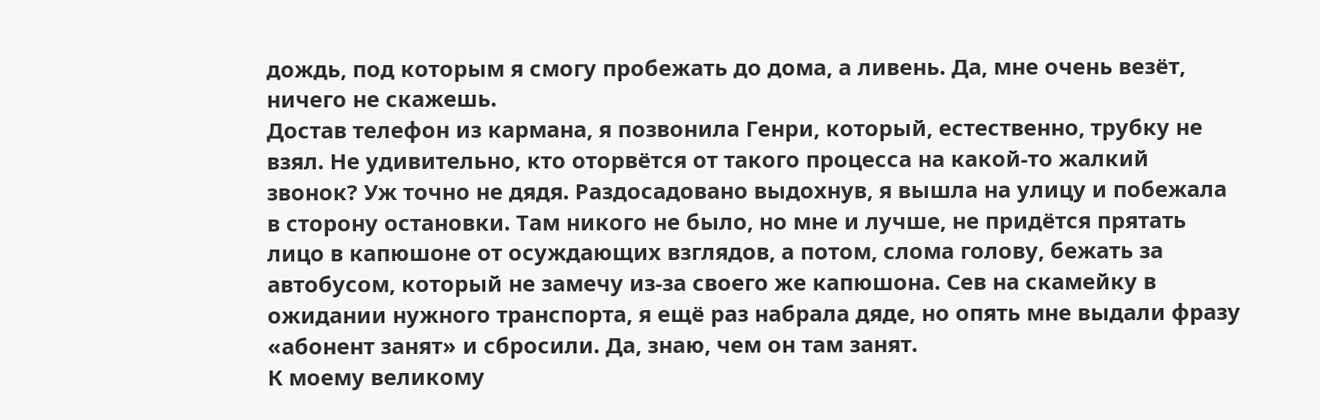дождь, под которым я смогу пробежать до дома, а ливень. Да, мне очень везёт, ничего не скажешь.
Достав телефон из кармана, я позвонила Генри, который, естественно, трубку не взял. Не удивительно, кто оторвётся от такого процесса на какой-то жалкий звонок? Уж точно не дядя. Раздосадовано выдохнув, я вышла на улицу и побежала в сторону остановки. Там никого не было, но мне и лучше, не придётся прятать лицо в капюшоне от осуждающих взглядов, а потом, слома голову, бежать за автобусом, который не замечу из-за своего же капюшона. Сев на скамейку в ожидании нужного транспорта, я ещё раз набрала дяде, но опять мне выдали фразу «абонент занят» и сбросили. Да, знаю, чем он там занят.
К моему великому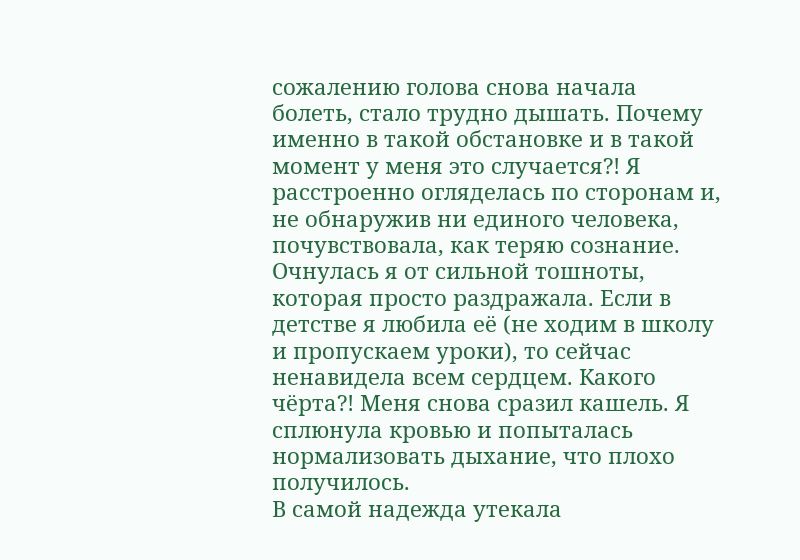сожалению голова снова начала болеть, стало трудно дышать. Почему именно в такой обстановке и в такой момент у меня это случается?! Я расстроенно огляделась по сторонам и, не обнаружив ни единого человека, почувствовала, как теряю сознание.
Очнулась я от сильной тошноты, которая просто раздражала. Если в детстве я любила её (не ходим в школу и пропускаем уроки), то сейчас ненавидела всем сердцем. Какого чёрта?! Меня снова сразил кашель. Я сплюнула кровью и попыталась нормализовать дыхание, что плохо получилось.
В самой надежда утекала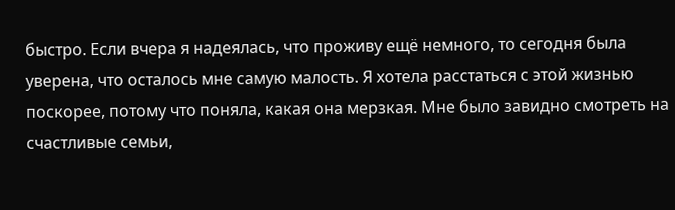быстро. Если вчера я надеялась, что проживу ещё немного, то сегодня была уверена, что осталось мне самую малость. Я хотела расстаться с этой жизнью поскорее, потому что поняла, какая она мерзкая. Мне было завидно смотреть на счастливые семьи,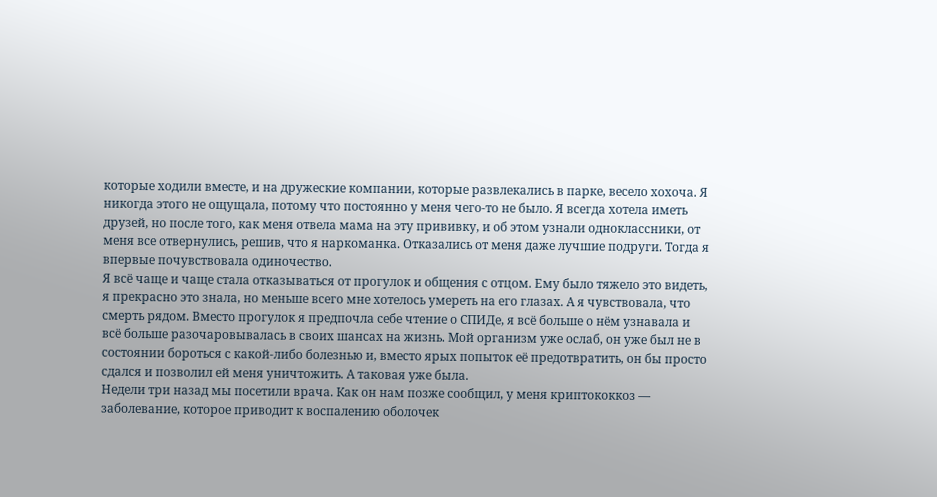которые ходили вместе, и на дружеские компании, которые развлекались в парке, весело хохоча. Я никогда этого не ощущала, потому что постоянно у меня чего-то не было. Я всегда хотела иметь друзей, но после того, как меня отвела мама на эту прививку, и об этом узнали одноклассники, от меня все отвернулись, решив, что я наркоманка. Отказались от меня даже лучшие подруги. Тогда я впервые почувствовала одиночество.
Я всё чаще и чаще стала отказываться от прогулок и общения с отцом. Ему было тяжело это видеть, я прекрасно это знала, но меньше всего мне хотелось умереть на его глазах. А я чувствовала, что смерть рядом. Вместо прогулок я предпочла себе чтение о СПИДе, я всё больше о нём узнавала и всё больше разочаровывалась в своих шансах на жизнь. Мой организм уже ослаб, он уже был не в состоянии бороться с какой-либо болезнью и, вместо ярых попыток её предотвратить, он бы просто сдался и позволил ей меня уничтожить. А таковая уже была.
Недели три назад мы посетили врача. Как он нам позже сообщил, у меня криптококкоз — заболевание, которое приводит к воспалению оболочек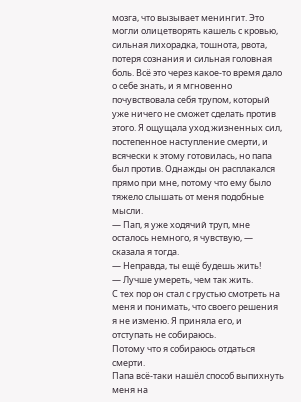мозга, что вызывает менингит. Это могли олицетворять кашель с кровью, сильная лихорадка, тошнота, рвота, потеря сознания и сильная головная боль. Всё это через какое-то время дало о себе знать, и я мгновенно почувствовала себя трупом, который уже ничего не сможет сделать против этого. Я ощущала уход жизненных сил, постепенное наступление смерти, и всячески к этому готовилась, но папа был против. Однажды он расплакался прямо при мне, потому что ему было тяжело слышать от меня подобные мысли.
— Пап, я уже ходячий труп, мне осталось немного, я чувствую, — сказала я тогда.
— Неправда, ты ещё будешь жить!
— Лучше умереть, чем так жить.
С тех пор он стал с грустью смотреть на меня и понимать, что своего решения я не изменю. Я приняла его, и отступать не собираюсь.
Потому что я собираюсь отдаться смерти.
Папа всё-таки нашёл способ выпихнуть меня на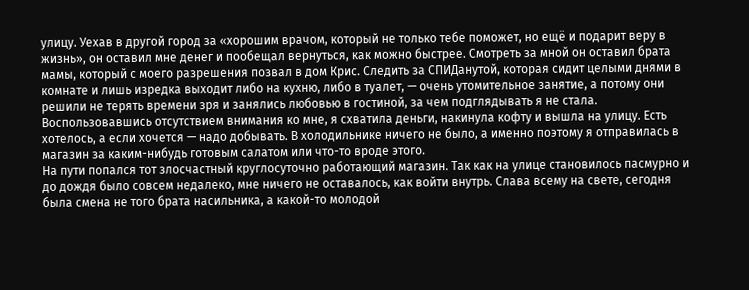улицу. Уехав в другой город за «хорошим врачом, который не только тебе поможет, но ещё и подарит веру в жизнь», он оставил мне денег и пообещал вернуться, как можно быстрее. Смотреть за мной он оставил брата мамы, который с моего разрешения позвал в дом Крис. Следить за СПИДанутой, которая сидит целыми днями в комнате и лишь изредка выходит либо на кухню, либо в туалет, — очень утомительное занятие, а потому они решили не терять времени зря и занялись любовью в гостиной, за чем подглядывать я не стала. Воспользовавшись отсутствием внимания ко мне, я схватила деньги, накинула кофту и вышла на улицу. Есть хотелось, а если хочется — надо добывать. В холодильнике ничего не было, а именно поэтому я отправилась в магазин за каким-нибудь готовым салатом или что-то вроде этого.
На пути попался тот злосчастный круглосуточно работающий магазин. Так как на улице становилось пасмурно и до дождя было совсем недалеко, мне ничего не оставалось, как войти внутрь. Слава всему на свете, сегодня была смена не того брата насильника, а какой-то молодой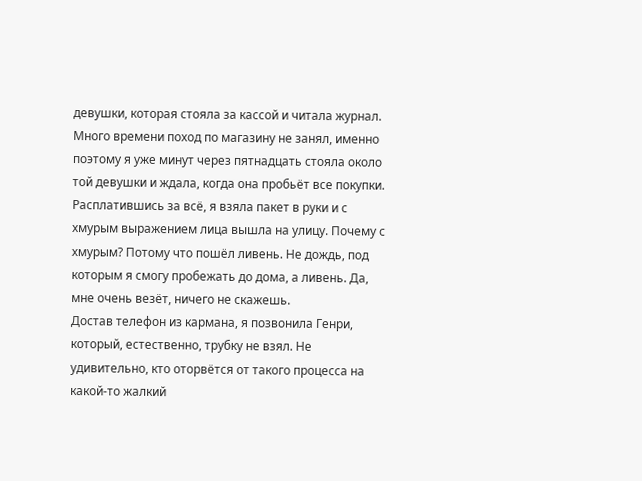девушки, которая стояла за кассой и читала журнал. Много времени поход по магазину не занял, именно поэтому я уже минут через пятнадцать стояла около той девушки и ждала, когда она пробьёт все покупки. Расплатившись за всё, я взяла пакет в руки и с хмурым выражением лица вышла на улицу. Почему с хмурым? Потому что пошёл ливень. Не дождь, под которым я смогу пробежать до дома, а ливень. Да, мне очень везёт, ничего не скажешь.
Достав телефон из кармана, я позвонила Генри, который, естественно, трубку не взял. Не удивительно, кто оторвётся от такого процесса на какой-то жалкий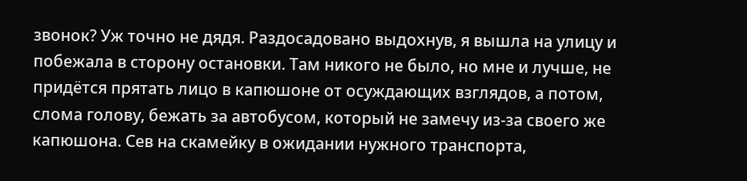звонок? Уж точно не дядя. Раздосадовано выдохнув, я вышла на улицу и побежала в сторону остановки. Там никого не было, но мне и лучше, не придётся прятать лицо в капюшоне от осуждающих взглядов, а потом, слома голову, бежать за автобусом, который не замечу из-за своего же капюшона. Сев на скамейку в ожидании нужного транспорта,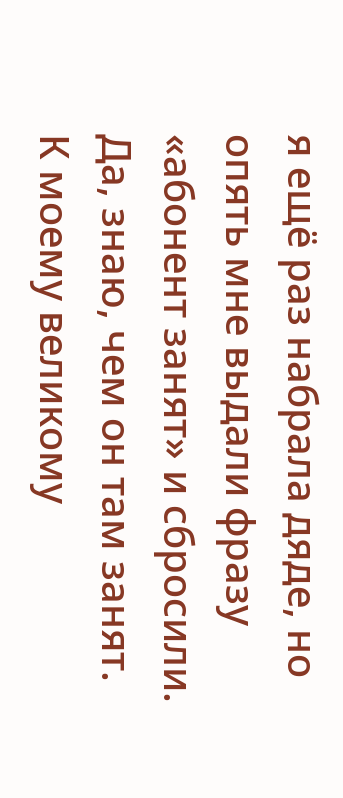я ещё раз набрала дяде, но опять мне выдали фразу «абонент занят» и сбросили. Да, знаю, чем он там занят.
К моему великому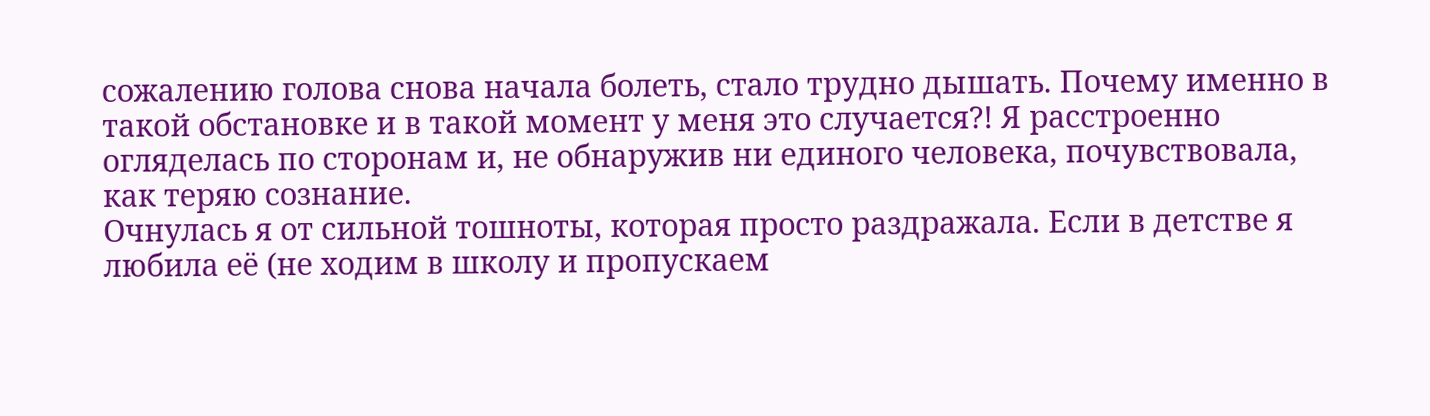сожалению голова снова начала болеть, стало трудно дышать. Почему именно в такой обстановке и в такой момент у меня это случается?! Я расстроенно огляделась по сторонам и, не обнаружив ни единого человека, почувствовала, как теряю сознание.
Очнулась я от сильной тошноты, которая просто раздражала. Если в детстве я любила её (не ходим в школу и пропускаем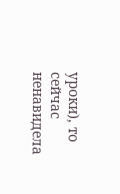уроки), то сейчас ненавидела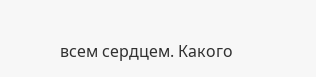всем сердцем. Какого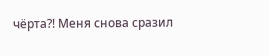чёрта?! Меня снова сразил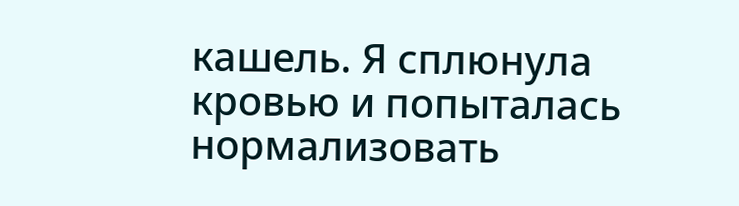кашель. Я сплюнула кровью и попыталась нормализовать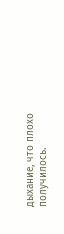дыхание, что плохо получилось.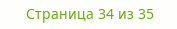Страница 34 из 35